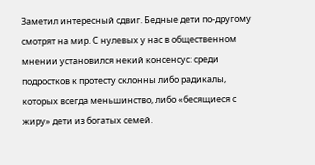Заметил интересный сдвиг. Бедные дети по-другому смотрят на мир. С нулевых у нас в общественном мнении установился некий консенсус: среди подростков к протесту склонны либо радикалы, которых всегда меньшинство, либо «бесящиеся с жиру» дети из богатых семей.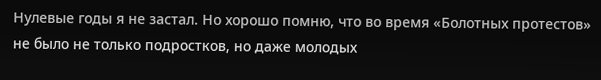Нулевые годы я не застал. Но хорошо помню, что во время «Болотных протестов» не было не только подростков, но даже молодых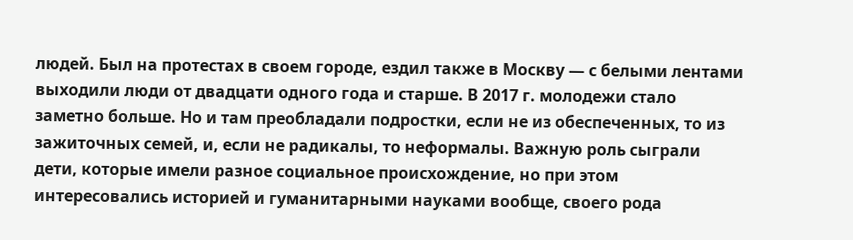людей. Был на протестах в своем городе, ездил также в Москву — с белыми лентами выходили люди от двадцати одного года и старше. В 2017 г. молодежи стало заметно больше. Но и там преобладали подростки, если не из обеспеченных, то из зажиточных семей, и, если не радикалы, то неформалы. Важную роль сыграли дети, которые имели разное социальное происхождение, но при этом интересовались историей и гуманитарными науками вообще, своего рода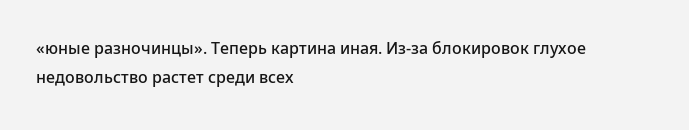«юные разночинцы». Теперь картина иная. Из-за блокировок глухое недовольство растет среди всех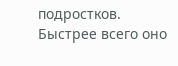подростков. Быстрее всего оно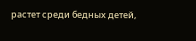растет среди бедных детей,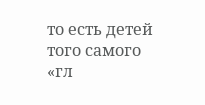то есть детей того самого «гл